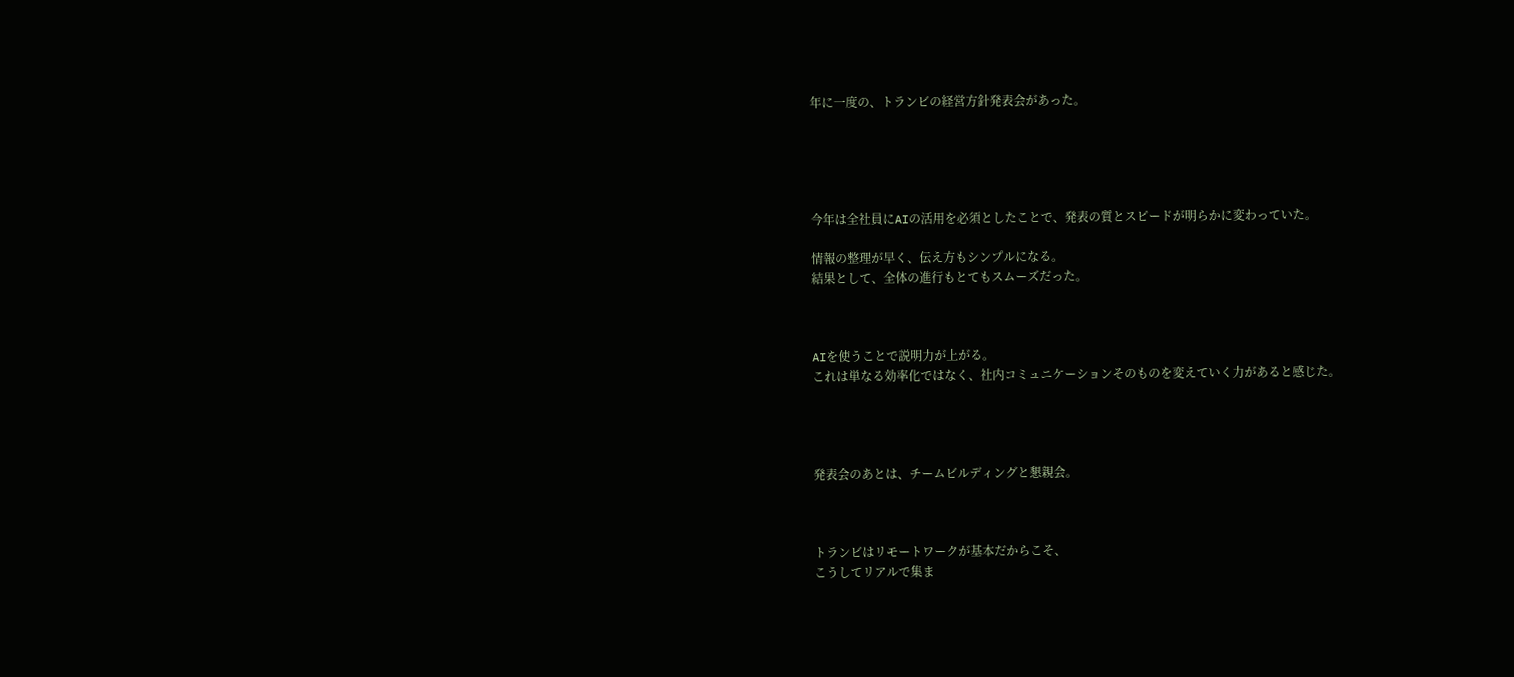年に一度の、トランビの経営方針発表会があった。





今年は全社員にAIの活用を必須としたことで、発表の質とスピードが明らかに変わっていた。

情報の整理が早く、伝え方もシンプルになる。
結果として、全体の進行もとてもスムーズだった。



AIを使うことで説明力が上がる。
これは単なる効率化ではなく、社内コミュニケーションそのものを変えていく力があると感じた。




発表会のあとは、チームビルディングと懇親会。



トランビはリモートワークが基本だからこそ、
こうしてリアルで集ま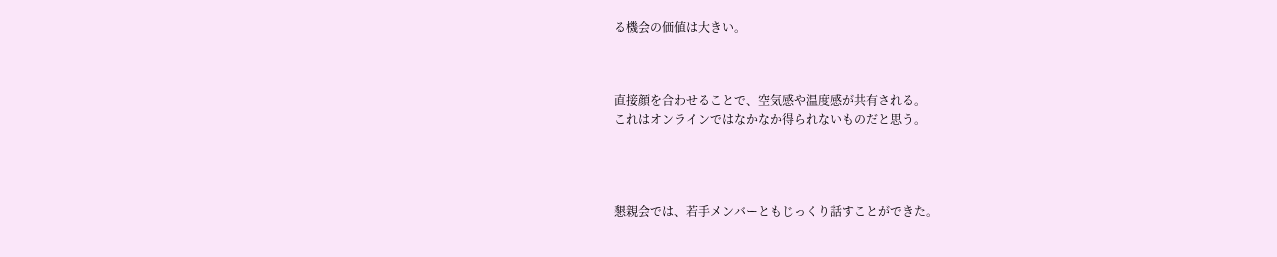る機会の価値は大きい。



直接顔を合わせることで、空気感や温度感が共有される。
これはオンラインではなかなか得られないものだと思う。




懇親会では、若手メンバーともじっくり話すことができた。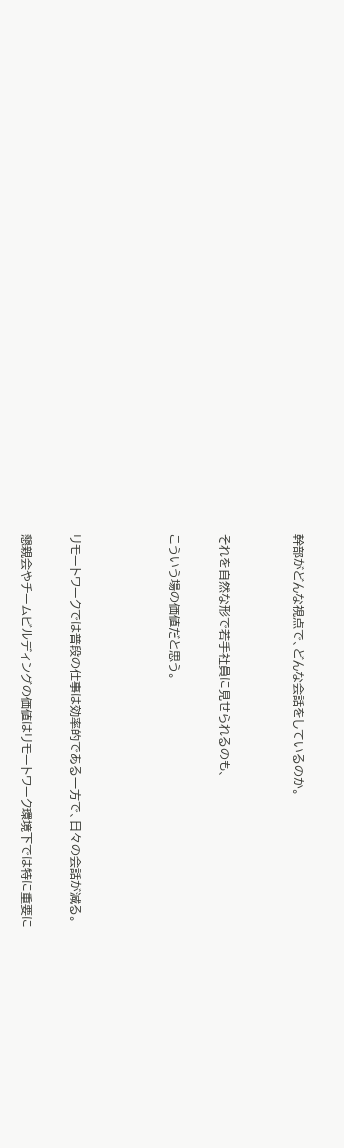幹部がどんな視点で、どんな会話をしているのか。


それを自然な形で若手社員に見せられるのも、

こういう場の価値だと思う。



リモートワークでは普段の仕事は効率的である一方で、日々の会話が減る。

懇親会やチームビルディングの価値はリモートワーク環境下では特に重要に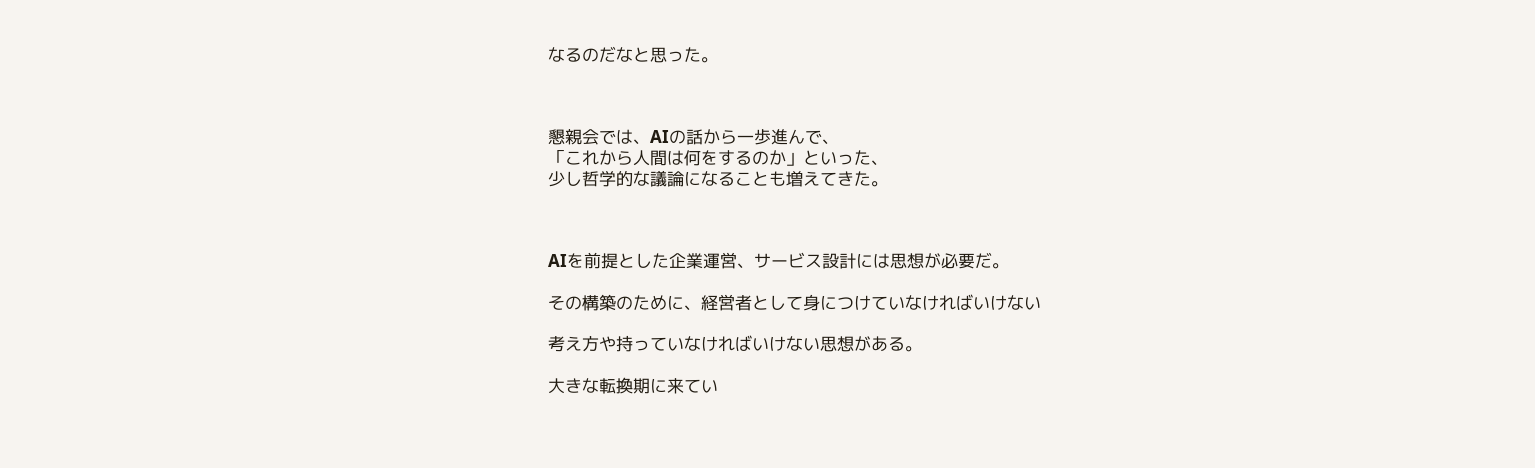なるのだなと思った。



懇親会では、AIの話から一歩進んで、
「これから人間は何をするのか」といった、
少し哲学的な議論になることも増えてきた。



AIを前提とした企業運営、サービス設計には思想が必要だ。

その構築のために、経営者として身につけていなければいけない

考え方や持っていなければいけない思想がある。

大きな転換期に来てい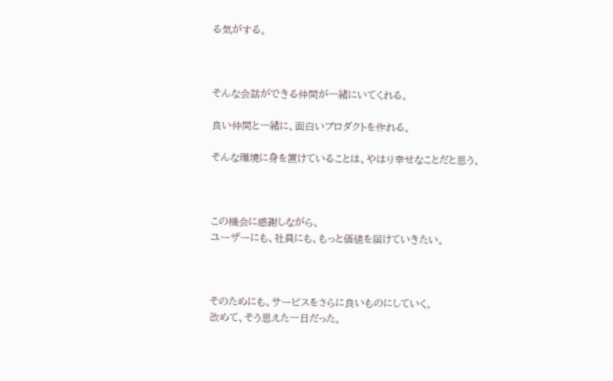る気がする。



そんな会話ができる仲間が一緒にいてくれる。

良い仲間と一緒に、面白いプロダクトを作れる。

そんな環境に身を置けていることは、やはり幸せなことだと思う。



この機会に感謝しながら、
ユーザーにも、社員にも、もっと価値を届けていきたい。



そのためにも、サービスをさらに良いものにしていく。
改めて、そう思えた一日だった。